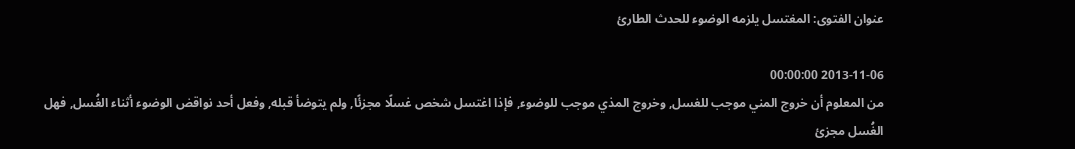عنوان الفتوى: المغتسل يلزمه الوضوء للحدث الطارئ

2013-11-06 00:00:00
من المعلوم أن خروج المني موجب للغسل, وخروج المذي موجب للوضوء, فإذا اغتسل شخص غسلًا مجزئًا, ولم يتوضأ قبله, وفعل أحد نواقض الوضوء أثناء الغُسل, فهل الغُسل مجزئ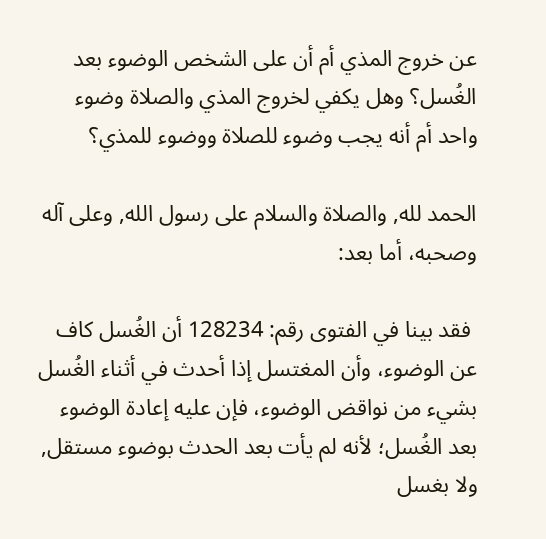عن خروج المذي أم أن على الشخص الوضوء بعد الغُسل؟ وهل يكفي لخروج المذي والصلاة وضوء واحد أم أنه يجب وضوء للصلاة ووضوء للمذي؟

الحمد لله, والصلاة والسلام على رسول الله, وعلى آله وصحبه، أما بعد:

 فقد بينا في الفتوى رقم: 128234 أن الغُسل كاف عن الوضوء، وأن المغتسل إذا أحدث في أثناء الغُسل بشيء من نواقض الوضوء، فإن عليه إعادة الوضوء بعد الغُسل؛ لأنه لم يأت بعد الحدث بوضوء مستقل, ولا بغسل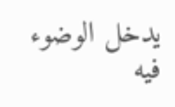يدخل الوضوء فيه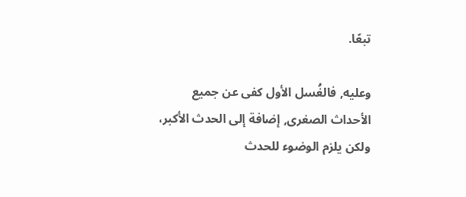تبعًا.

وعليه, فالغُسل الأول كفى عن جميع الأحداث الصغرى, إضافة إلى الحدث الأكبر، ولكن يلزم الوضوء للحدث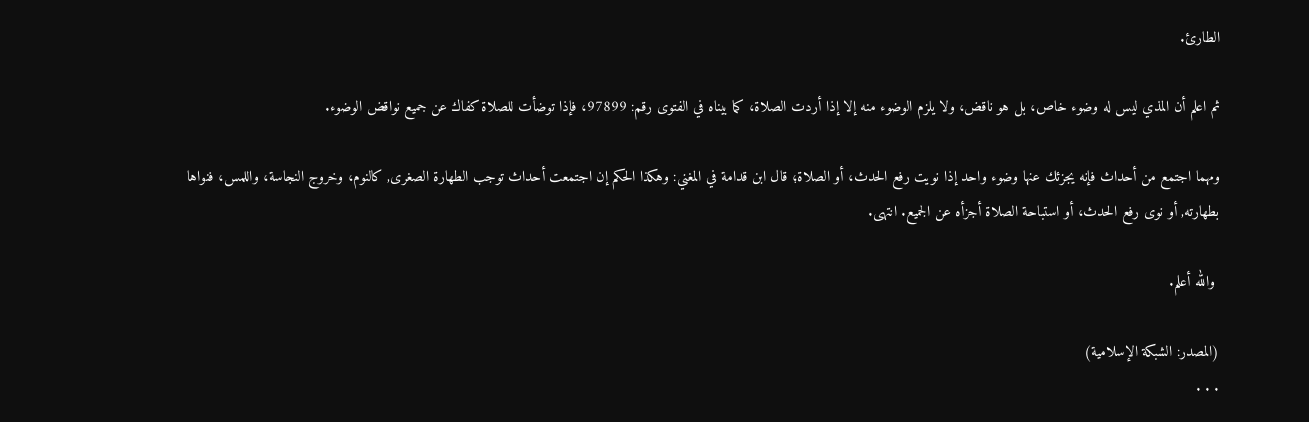الطارئ.

ثم اعلم أن المذي ليس له وضوء خاص، بل هو ناقض، ولا يلزم الوضوء منه إلا إذا أردت الصلاة، كما بيناه في الفتوى رقم: 97899، فإذا توضأت للصلاة كفاك عن جميع نواقض الوضوء.

ومهما اجتمع من أحداث فإنه يجزئك عنها وضوء واحد إذا نويت رفع الحدث، أو الصلاة؛ قال ابن قدامة في المغني: وهكذا الحكم إن اجتمعت أحداث توجب الطهارة الصغرى, كالنوم، وخروج النجاسة، واللمس، فنواها بطهارته, أو نوى رفع الحدث، أو استباحة الصلاة أجزأه عن الجميع. انتهى.

 والله أعلم.

(المصدر: الشبكة الإسلامية)
. . .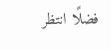فضلًا انتظر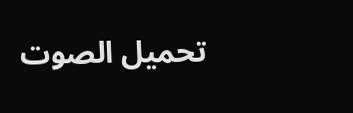تحميل الصوت